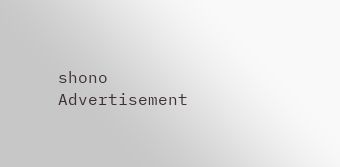shono
Advertisement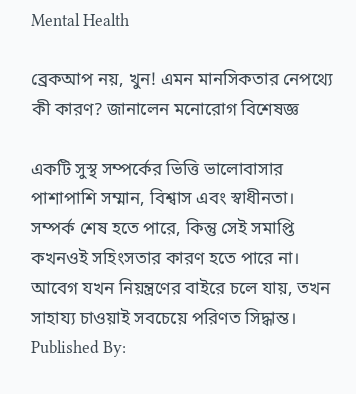Mental Health

ব্রেকআপ নয়, খুন! এমন মানসিকতার নেপথ্যে কী কারণ? জানালেন মনোরোগ বিশেষজ্ঞ

একটি সুস্থ সম্পর্কের ভিত্তি ভালোবাসার পাশাপাশি সম্মান, বিশ্বাস এবং স্বাধীনতা। সম্পর্ক শেষ হতে পারে, কিন্তু সেই সমাপ্তি কখনওই সহিংসতার কারণ হতে পারে না। আবেগ যখন নিয়ন্ত্রণের বাইরে চলে যায়, তখন সাহায্য চাওয়াই সবচেয়ে পরিণত সিদ্ধান্ত।
Published By: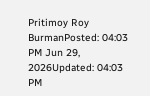Pritimoy Roy BurmanPosted: 04:03 PM Jun 29, 2026Updated: 04:03 PM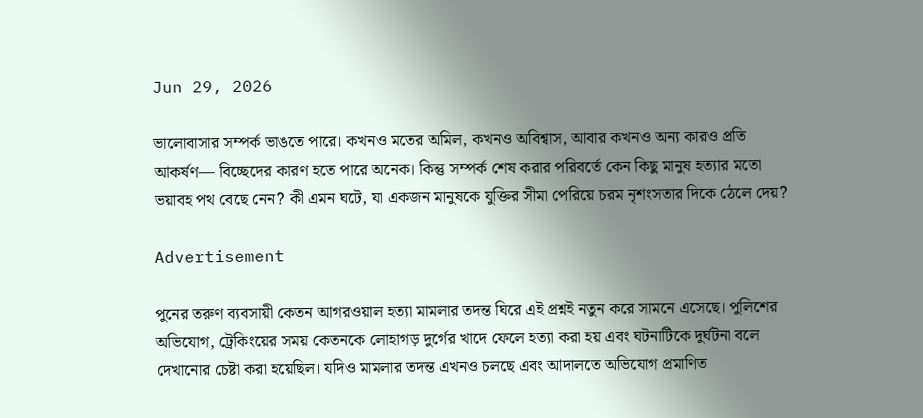Jun 29, 2026

ভালোবাসার সম্পর্ক ভাঙতে পারে। কখনও মতের অমিল, কখনও অবিশ্বাস, আবার কখনও অন্য কারও প্রতি আকর্ষণ— বিচ্ছেদের কারণ হতে পারে অনেক। কিন্তু সম্পর্ক শেষ করার পরিবর্তে কেন কিছু মানুষ হত্যার মতো ভয়াবহ পথ বেছে নেন? কী এমন ঘটে, যা একজন মানুষকে যুক্তির সীমা পেরিয়ে চরম নৃশংসতার দিকে ঠেলে দেয়?

Advertisement

পুনের তরুণ ব্যবসায়ী কেতন আগরওয়াল হত্যা মামলার তদন্ত ঘিরে এই প্রশ্নই নতুন করে সামনে এসেছে। পুলিশের অভিযোগ, ট্রেকিংয়ের সময় কেতনকে লোহাগড় দুর্গের খাদে ফেলে হত্যা করা হয় এবং ঘটনাটিকে দুর্ঘটনা বলে দেখানোর চেষ্টা করা হয়েছিল। যদিও মামলার তদন্ত এখনও চলছে এবং আদালতে অভিযোগ প্রমাণিত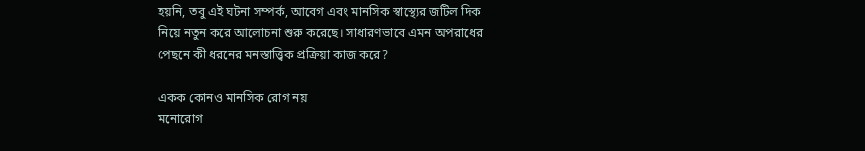হয়নি, তবু এই ঘটনা সম্পর্ক, আবেগ এবং মানসিক স্বাস্থ্যের জটিল দিক নিয়ে নতুন করে আলোচনা শুরু করেছে। সাধারণভাবে এমন অপরাধের পেছনে কী ধরনের মনস্তাত্ত্বিক প্রক্রিয়া কাজ করে?

একক কোনও মানসিক রোগ নয়
মনোরোগ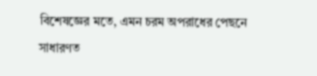বিশেষজ্ঞের মতে, এমন চরম অপরাধের পেছনে সাধারণত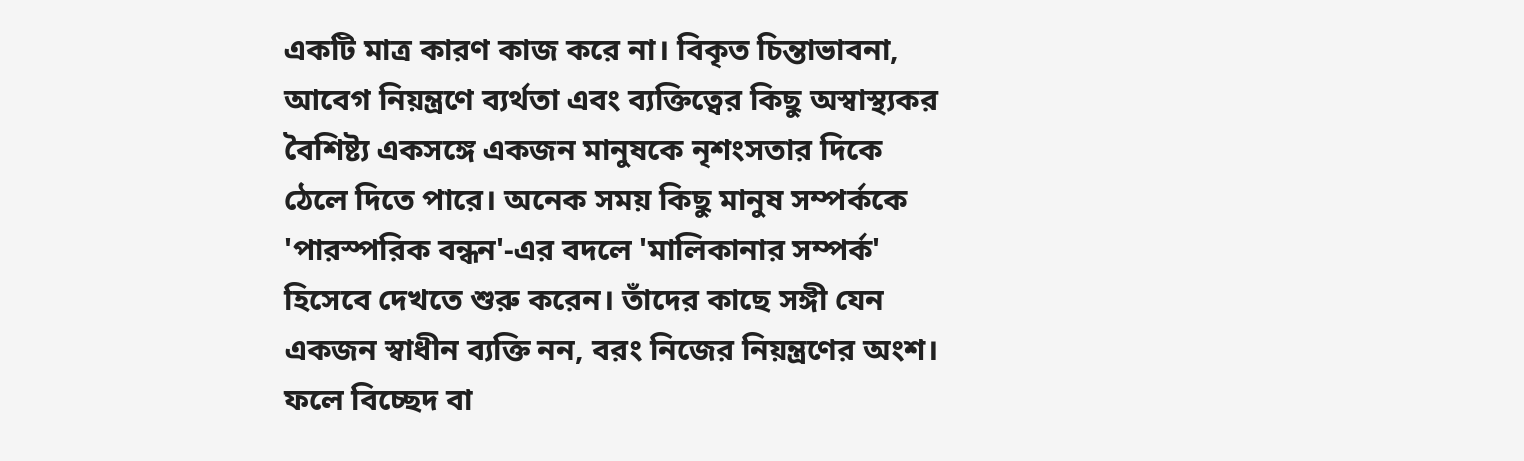একটি মাত্র কারণ কাজ করে না। বিকৃত চিন্তাভাবনা, আবেগ নিয়ন্ত্রণে ব্যর্থতা এবং ব্যক্তিত্বের কিছু অস্বাস্থ্যকর বৈশিষ্ট্য একসঙ্গে একজন মানুষকে নৃশংসতার দিকে ঠেলে দিতে পারে। অনেক সময় কিছু মানুষ সম্পর্ককে 'পারস্পরিক বন্ধন'-এর বদলে 'মালিকানার সম্পর্ক' হিসেবে দেখতে শুরু করেন। তাঁদের কাছে সঙ্গী যেন একজন স্বাধীন ব্যক্তি নন, বরং নিজের নিয়ন্ত্রণের অংশ। ফলে বিচ্ছেদ বা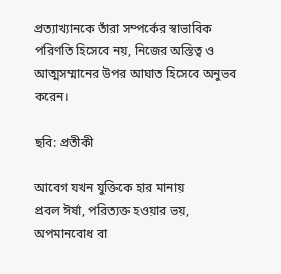প্রত্যাখ্যানকে তাঁরা সম্পর্কের স্বাভাবিক পরিণতি হিসেবে নয়, নিজের অস্তিত্ব ও আত্মসম্মানের উপর আঘাত হিসেবে অনুভব করেন।

ছবি: প্রতীকী

আবেগ যখন যুক্তিকে হার মানায়
প্রবল ঈর্ষা, পরিত্যক্ত হওয়ার ভয়, অপমানবোধ বা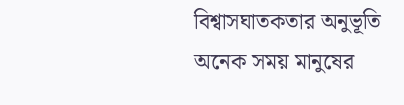বিশ্বাসঘাতকতার অনুভূতি অনেক সময় মানুষের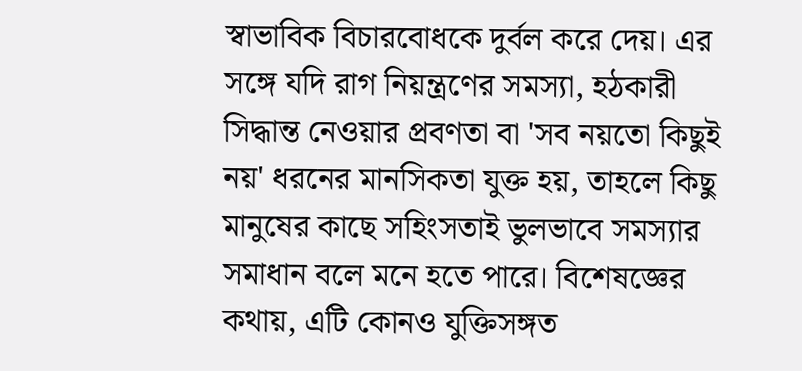স্বাভাবিক বিচারবোধকে দুর্বল করে দেয়। এর সঙ্গে যদি রাগ নিয়ন্ত্রণের সমস্যা, হঠকারী সিদ্ধান্ত নেওয়ার প্রবণতা বা 'সব নয়তো কিছুই নয়' ধরনের মানসিকতা যুক্ত হয়, তাহলে কিছু মানুষের কাছে সহিংসতাই ভুলভাবে সমস্যার সমাধান বলে মনে হতে পারে। বিশেষজ্ঞের কথায়, এটি কোনও যুক্তিসঙ্গত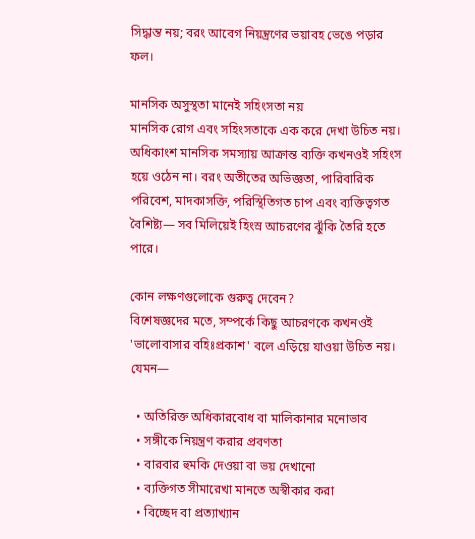সিদ্ধান্ত নয়; বরং আবেগ নিয়ন্ত্রণের ভয়াবহ ভেঙে পড়ার ফল।

মানসিক অসুস্থতা মানেই সহিংসতা নয়
মানসিক রোগ এবং সহিংসতাকে এক করে দেখা উচিত নয়। অধিকাংশ মানসিক সমস্যায় আক্রান্ত ব্যক্তি কখনওই সহিংস হয়ে ওঠেন না। বরং অতীতের অভিজ্ঞতা, পারিবারিক পরিবেশ, মাদকাসক্তি, পরিস্থিতিগত চাপ এবং ব্যক্তিত্বগত বৈশিষ্ট্য— সব মিলিয়েই হিংস্র আচরণের ঝুঁকি তৈরি হতে পারে।

কোন লক্ষণগুলোকে গুরুত্ব দেবেন?
বিশেষজ্ঞদের মতে, সম্পর্কে কিছু আচরণকে কখনওই 'ভালোবাসার বহিঃপ্রকাশ' বলে এড়িয়ে যাওয়া উচিত নয়। যেমন—

  • অতিরিক্ত অধিকারবোধ বা মালিকানার মনোভাব
  • সঙ্গীকে নিয়ন্ত্রণ করার প্রবণতা
  • বারবার হুমকি দেওয়া বা ভয় দেখানো
  • ব্যক্তিগত সীমারেখা মানতে অস্বীকার করা
  • বিচ্ছেদ বা প্রত্যাখ্যান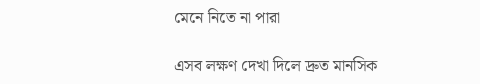মেনে নিতে না পারা

এসব লক্ষণ দেখা দিলে দ্রুত মানসিক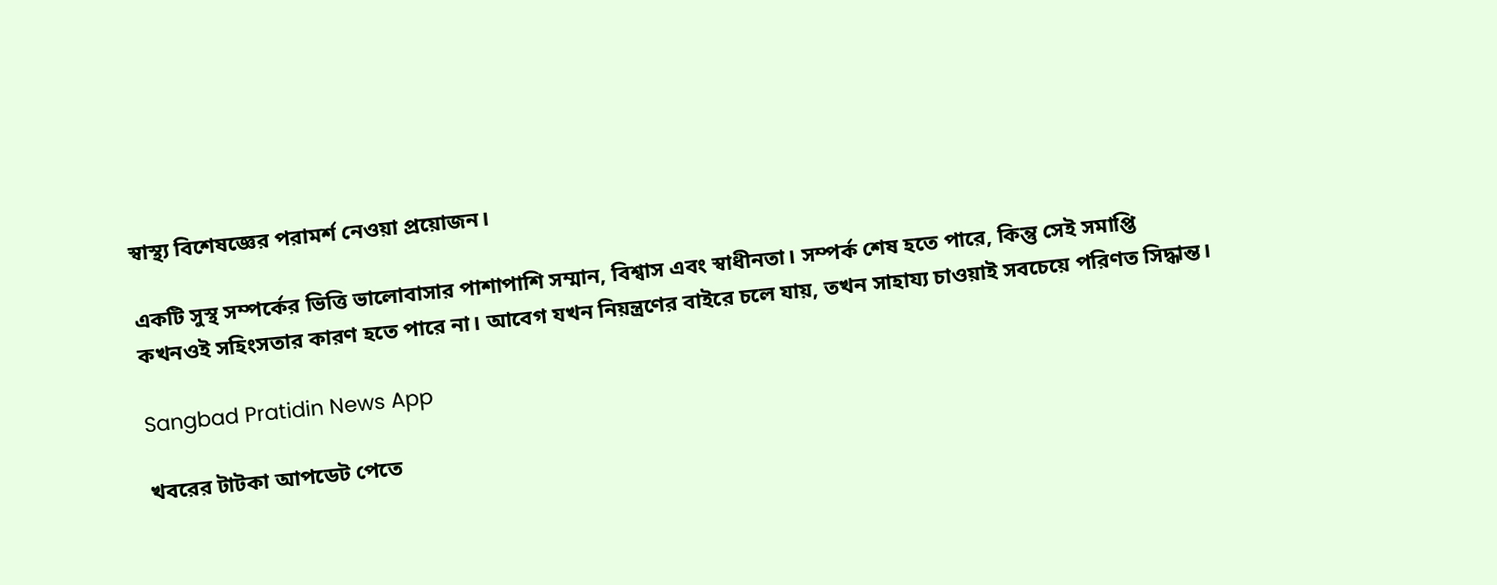স্বাস্থ্য বিশেষজ্ঞের পরামর্শ নেওয়া প্রয়োজন।

একটি সুস্থ সম্পর্কের ভিত্তি ভালোবাসার পাশাপাশি সম্মান, বিশ্বাস এবং স্বাধীনতা। সম্পর্ক শেষ হতে পারে, কিন্তু সেই সমাপ্তি কখনওই সহিংসতার কারণ হতে পারে না। আবেগ যখন নিয়ন্ত্রণের বাইরে চলে যায়, তখন সাহায্য চাওয়াই সবচেয়ে পরিণত সিদ্ধান্ত।

Sangbad Pratidin News App

খবরের টাটকা আপডেট পেতে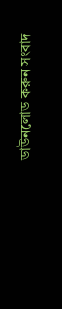ডাউনলোড করুন সংবাদ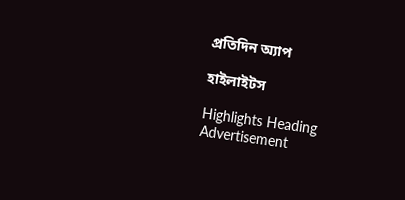প্রতিদিন অ্যাপ

হাইলাইটস

Highlights Heading
Advertisement